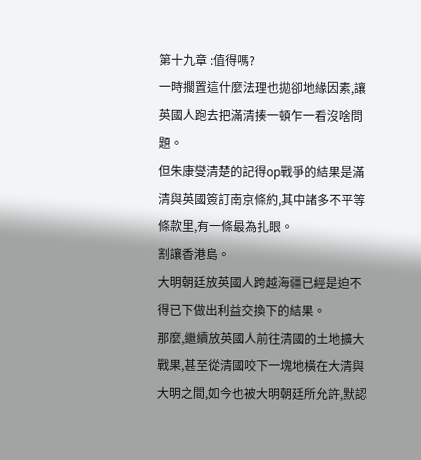第十九章 :值得嗎?
一時擱置這什麼法理也拋卻地緣因素,讓英國人跑去把滿清揍一頓乍一看沒啥問題。
但朱康燮清楚的記得op戰爭的結果是滿清與英國簽訂南京條約,其中諸多不平等條款里,有一條最為扎眼。
割讓香港島。
大明朝廷放英國人跨越海疆已經是迫不得已下做出利益交換下的結果。
那麼,繼續放英國人前往清國的土地擴大戰果,甚至從清國咬下一塊地橫在大清與大明之間,如今也被大明朝廷所允許,默認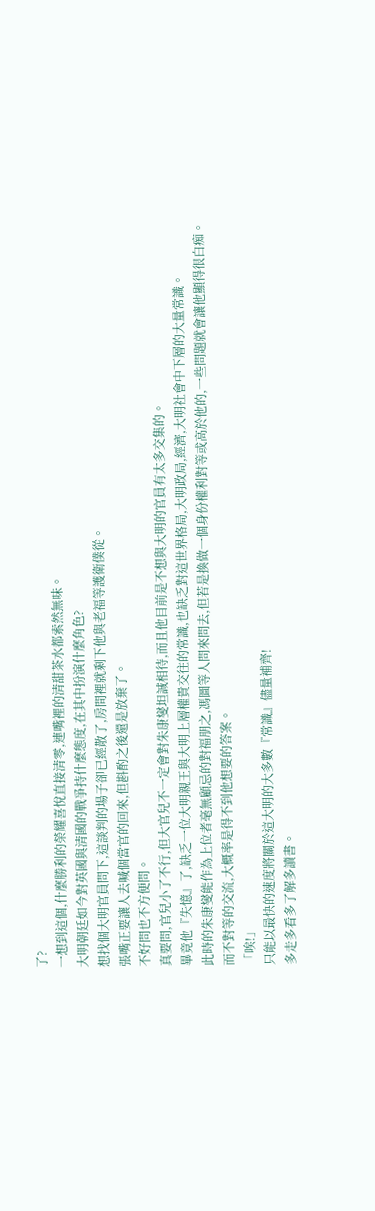了?
一想到這個,什麼勝利的榮耀喜悅直接清零,連嘴裡的清甜茶水都索然無味。
大明朝廷如今對英國與清國的戰爭持什麼態度,在其中扮演什麼角色?
想找個大明官員問下,這談判的場子卻已經散了,房間裡就剩下他與老福等護衛僕從。
張嘴正要讓人去喊個當官的回來,但斟酌之後還是放棄了。
不好問也不方便問。
真要問,官兒小了不行,但大官兒不一定會對朱康燮坦誠相待,而且他目前是不想與大明的官員有太多交集的。
畢竟他『失憶』了,缺乏一位大明親王與大明上層權貴交往的常識,也缺乏對這世界格局,大明政局,經濟,大明社會中下層的大量常識。
此時的朱康燮能作為上位者毫無顧忌的對福朋之,馮圖等人問來問去,但若是換做一個身份權利對等或高於他的,一些問題就會讓他顯得很白痴。
而不對等的交流,大概率是得不到他想要的答案。
「唉!」
只能以最快的速度將關於這大明的大多數『常識』儘量補齊!
多走多看多了解多讀書。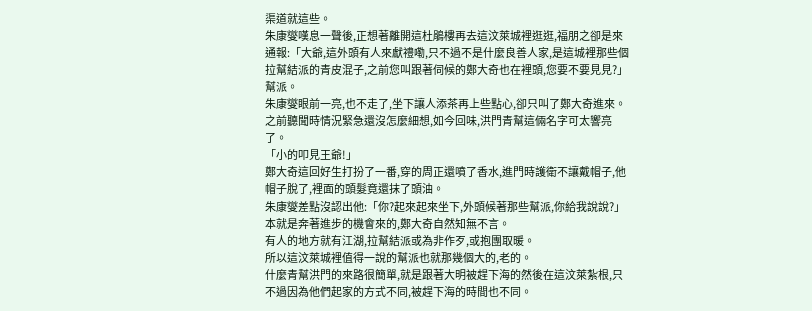渠道就這些。
朱康燮嘆息一聲後,正想著離開這杜鵑樓再去這汶萊城裡逛逛,福朋之卻是來通報:「大爺,這外頭有人來獻禮嘞,只不過不是什麼良善人家,是這城裡那些個拉幫結派的青皮混子,之前您叫跟著伺候的鄭大奇也在裡頭,您要不要見見?」
幫派。
朱康燮眼前一亮,也不走了,坐下讓人添茶再上些點心,卻只叫了鄭大奇進來。
之前聽聞時情況緊急還沒怎麼細想,如今回味,洪門青幫這倆名字可太響亮了。
「小的叩見王爺!」
鄭大奇這回好生打扮了一番,穿的周正還噴了香水,進門時護衛不讓戴帽子,他帽子脫了,裡面的頭髮竟還抹了頭油。
朱康燮差點沒認出他:「你?起來起來坐下,外頭候著那些幫派,你給我說說?」
本就是奔著進步的機會來的,鄭大奇自然知無不言。
有人的地方就有江湖,拉幫結派或為非作歹,或抱團取暖。
所以這汶萊城裡值得一說的幫派也就那幾個大的,老的。
什麼青幫洪門的來路很簡單,就是跟著大明被趕下海的然後在這汶萊紮根,只不過因為他們起家的方式不同,被趕下海的時間也不同。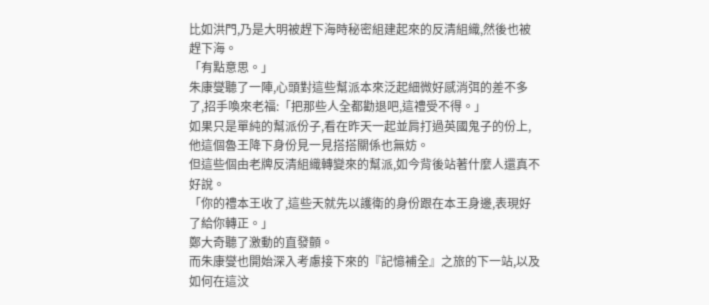比如洪門,乃是大明被趕下海時秘密組建起來的反清組織,然後也被趕下海。
「有點意思。」
朱康燮聽了一陣,心頭對這些幫派本來泛起細微好感消弭的差不多了,招手喚來老福:「把那些人全都勸退吧,這禮受不得。」
如果只是單純的幫派份子,看在昨天一起並肩打過英國鬼子的份上,他這個魯王降下身份見一見搭搭關係也無妨。
但這些個由老牌反清組織轉變來的幫派,如今背後站著什麼人還真不好說。
「你的禮本王收了,這些天就先以護衛的身份跟在本王身邊,表現好了給你轉正。」
鄭大奇聽了激動的直發顫。
而朱康燮也開始深入考慮接下來的『記憶補全』之旅的下一站,以及如何在這汶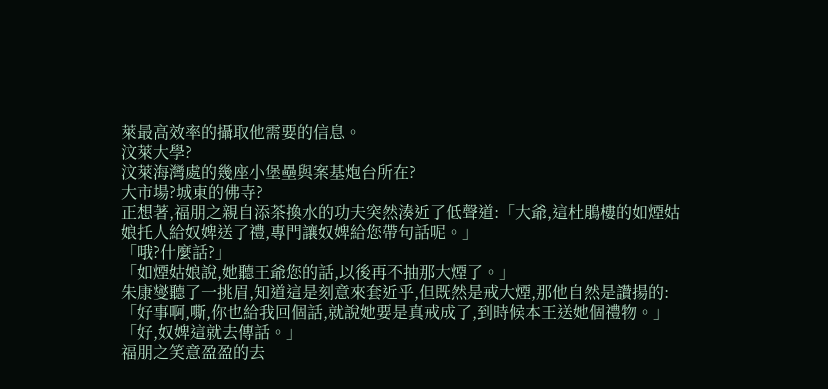萊最高效率的攝取他需要的信息。
汶萊大學?
汶萊海灣處的幾座小堡壘與案基炮台所在?
大市場?城東的佛寺?
正想著,福朋之親自添茶換水的功夫突然湊近了低聲道:「大爺,這杜鵑樓的如煙姑娘托人給奴婢送了禮,專門讓奴婢給您帶句話呢。」
「哦?什麼話?」
「如煙姑娘說,她聽王爺您的話,以後再不抽那大煙了。」
朱康燮聽了一挑眉,知道這是刻意來套近乎,但既然是戒大煙,那他自然是讚揚的:「好事啊,嘶,你也給我回個話,就說她要是真戒成了,到時候本王送她個禮物。」
「好,奴婢這就去傳話。」
福朋之笑意盈盈的去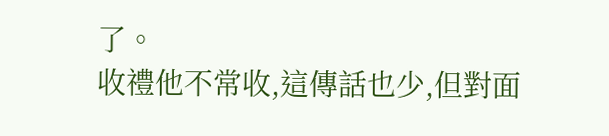了。
收禮他不常收,這傳話也少,但對面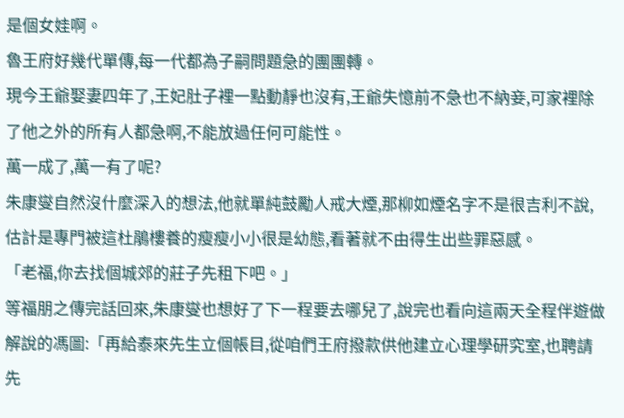是個女娃啊。
魯王府好幾代單傳,每一代都為子嗣問題急的團團轉。
現今王爺娶妻四年了,王妃肚子裡一點動靜也沒有,王爺失憶前不急也不納妾,可家裡除了他之外的所有人都急啊,不能放過任何可能性。
萬一成了,萬一有了呢?
朱康燮自然沒什麼深入的想法,他就單純鼓勵人戒大煙,那柳如煙名字不是很吉利不說,估計是專門被這杜鵑樓養的瘦瘦小小很是幼態,看著就不由得生出些罪惡感。
「老福,你去找個城郊的莊子先租下吧。」
等福朋之傳完話回來,朱康燮也想好了下一程要去哪兒了,說完也看向這兩天全程伴遊做解說的馮圖:「再給泰來先生立個帳目,從咱們王府撥款供他建立心理學研究室,也聘請先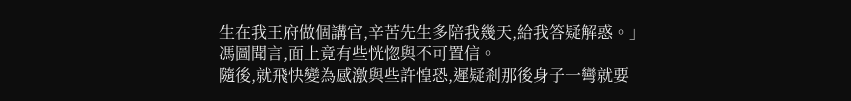生在我王府做個講官,辛苦先生多陪我幾天,給我答疑解惑。」
馮圖聞言,面上竟有些恍惚與不可置信。
隨後,就飛快變為感激與些許惶恐,遲疑剎那後身子一彎就要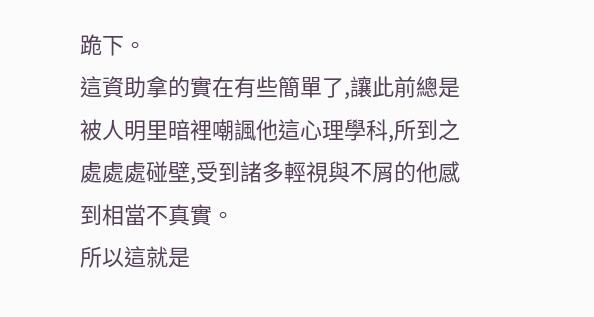跪下。
這資助拿的實在有些簡單了,讓此前總是被人明里暗裡嘲諷他這心理學科,所到之處處處碰壁,受到諸多輕視與不屑的他感到相當不真實。
所以這就是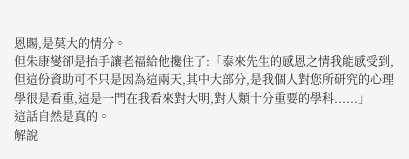恩賜,是莫大的情分。
但朱康燮卻是抬手讓老福給他攙住了:「泰來先生的感恩之情我能感受到,但這份資助可不只是因為這兩天,其中大部分,是我個人對您所研究的心理學很是看重,這是一門在我看來對大明,對人類十分重要的學科......」
這話自然是真的。
解說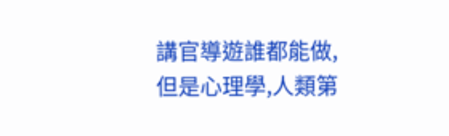講官導遊誰都能做,但是心理學,人類第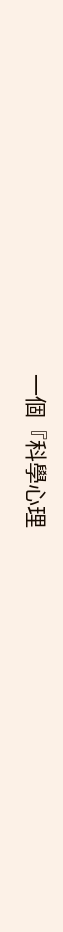一個『科學心理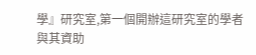學』研究室,第一個開辦這研究室的學者與其資助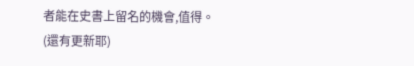者能在史書上留名的機會,值得。
(還有更新耶)